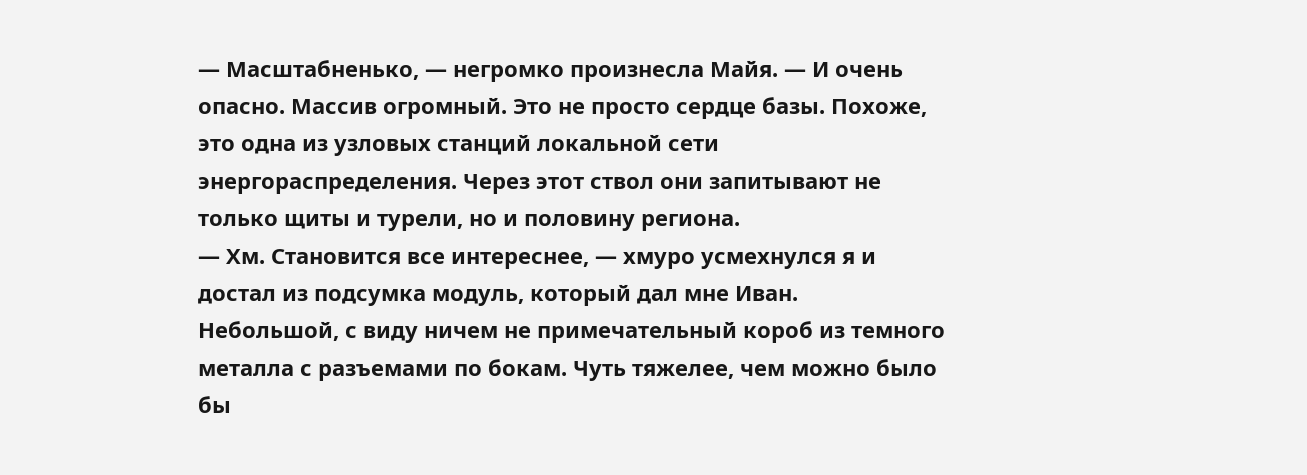— Масштабненько, — негромко произнесла Майя. — И очень опасно. Массив огромный. Это не просто сердце базы. Похоже, это одна из узловых станций локальной сети энергораспределения. Через этот ствол они запитывают не только щиты и турели, но и половину региона.
— Хм. Становится все интереснее, — хмуро усмехнулся я и достал из подсумка модуль, который дал мне Иван.
Небольшой, с виду ничем не примечательный короб из темного металла с разъемами по бокам. Чуть тяжелее, чем можно было бы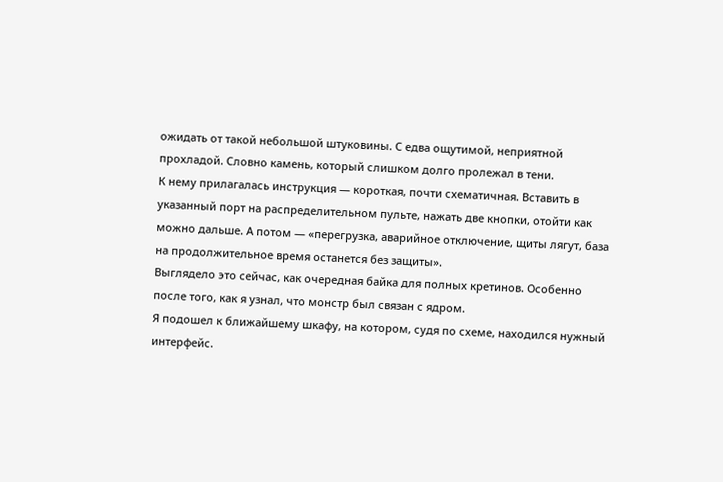ожидать от такой небольшой штуковины. С едва ощутимой, неприятной прохладой. Словно камень, который слишком долго пролежал в тени.
К нему прилагалась инструкция — короткая, почти схематичная. Вставить в указанный порт на распределительном пульте, нажать две кнопки, отойти как можно дальше. А потом — «перегрузка, аварийное отключение, щиты лягут, база на продолжительное время останется без защиты».
Выглядело это сейчас, как очередная байка для полных кретинов. Особенно после того, как я узнал, что монстр был связан с ядром.
Я подошел к ближайшему шкафу, на котором, судя по схеме, находился нужный интерфейс.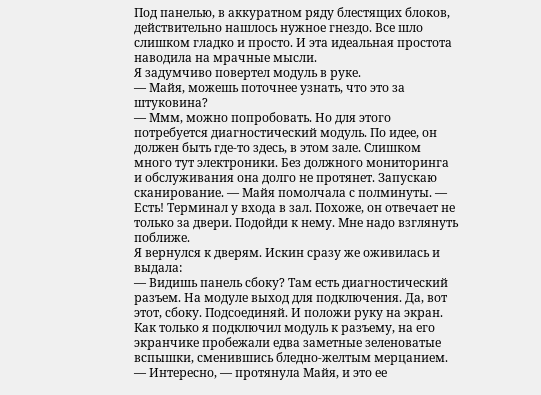Под панелью, в аккуратном ряду блестящих блоков, действительно нашлось нужное гнездо. Все шло слишком гладко и просто. И эта идеальная простота наводила на мрачные мысли.
Я задумчиво повертел модуль в руке.
— Майя, можешь поточнее узнать, что это за штуковина?
— Ммм, можно попробовать. Но для этого потребуется диагностический модуль. По идее, он должен быть где-то здесь, в этом зале. Слишком много тут электроники. Без должного мониторинга и обслуживания она долго не протянет. Запускаю сканирование. — Майя помолчала с полминуты. — Есть! Терминал у входа в зал. Похоже, он отвечает не только за двери. Подойди к нему. Мне надо взглянуть поближе.
Я вернулся к дверям. Искин сразу же оживилась и выдала:
— Видишь панель сбоку? Там есть диагностический разъем. На модуле выход для подключения. Да, вот этот, сбоку. Подсоединяй. И положи руку на экран.
Как только я подключил модуль к разъему, на его экранчике пробежали едва заметные зеленоватые вспышки, сменившись бледно-желтым мерцанием.
— Интересно, — протянула Майя, и это ее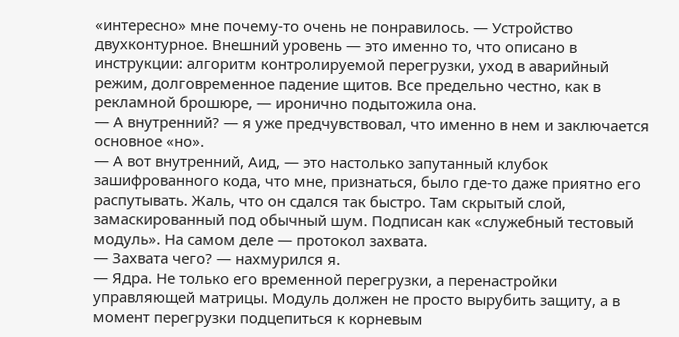«интересно» мне почему-то очень не понравилось. — Устройство двухконтурное. Внешний уровень — это именно то, что описано в инструкции: алгоритм контролируемой перегрузки, уход в аварийный режим, долговременное падение щитов. Все предельно честно, как в рекламной брошюре, — иронично подытожила она.
— А внутренний? — я уже предчувствовал, что именно в нем и заключается основное «но».
— А вот внутренний, Аид, — это настолько запутанный клубок зашифрованного кода, что мне, признаться, было где-то даже приятно его распутывать. Жаль, что он сдался так быстро. Там скрытый слой, замаскированный под обычный шум. Подписан как «служебный тестовый модуль». На самом деле — протокол захвата.
— Захвата чего? — нахмурился я.
— Ядра. Не только его временной перегрузки, а перенастройки управляющей матрицы. Модуль должен не просто вырубить защиту, а в момент перегрузки подцепиться к корневым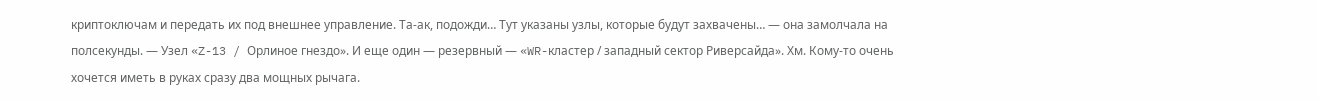криптоключам и передать их под внешнее управление. Та-ак, подожди… Тут указаны узлы, которые будут захвачены… — она замолчала на полсекунды. — Узел «Z-13 / Орлиное гнездо». И еще один — резервный — «WR-кластер / западный сектор Риверсайда». Хм. Кому-то очень хочется иметь в руках сразу два мощных рычага.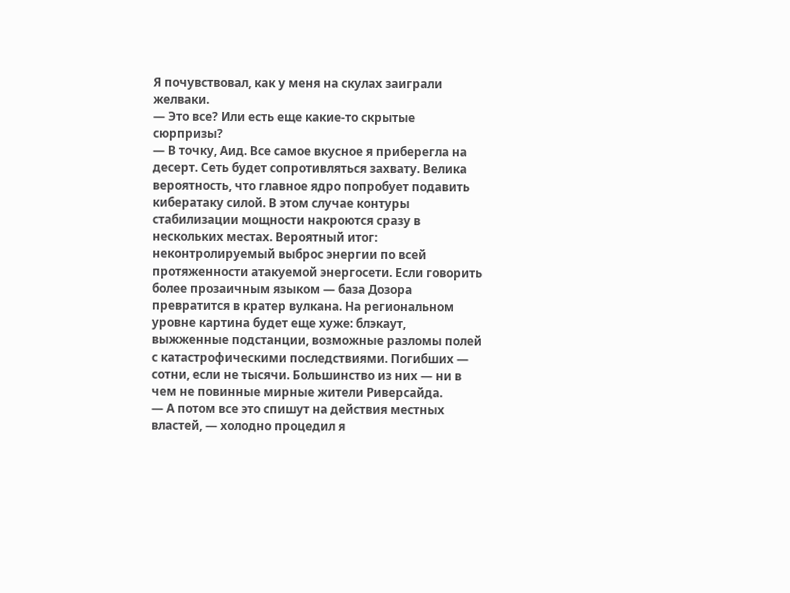Я почувствовал, как у меня на скулах заиграли желваки.
— Это все? Или есть еще какие-то скрытые сюрпризы?
— В точку, Аид. Все самое вкусное я приберегла на десерт. Сеть будет сопротивляться захвату. Велика вероятность, что главное ядро попробует подавить кибератаку силой. В этом случае контуры стабилизации мощности накроются сразу в нескольких местах. Вероятный итог: неконтролируемый выброс энергии по всей протяженности атакуемой энергосети. Если говорить более прозаичным языком — база Дозора превратится в кратер вулкана. На региональном уровне картина будет еще хуже: блэкаут, выжженные подстанции, возможные разломы полей с катастрофическими последствиями. Погибших — сотни, если не тысячи. Большинство из них — ни в чем не повинные мирные жители Риверсайда.
— А потом все это спишут на действия местных властей, — холодно процедил я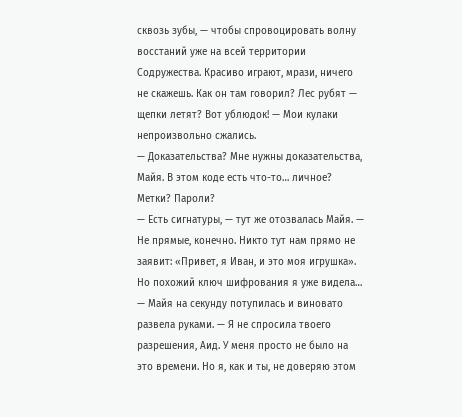сквозь зубы, — чтобы спровоцировать волну восстаний уже на всей территории Содружества. Красиво играют, мрази, ничего не скажешь. Как он там говорил? Лес рубят — щепки летят? Вот ублюдок! — Мои кулаки непроизвольно сжались.
— Доказательства? Мне нужны доказательства, Майя. В этом коде есть что-то… личное? Метки? Пароли?
— Есть сигнатуры, — тут же отозвалась Майя. — Не прямые, конечно. Никто тут нам прямо не заявит: «Привет, я Иван, и это моя игрушка». Но похожий ключ шифрования я уже видела… — Майя на секунду потупилась и виновато развела руками. — Я не спросила твоего разрешения, Аид. У меня просто не было на это времени. Но я, как и ты, не доверяю этом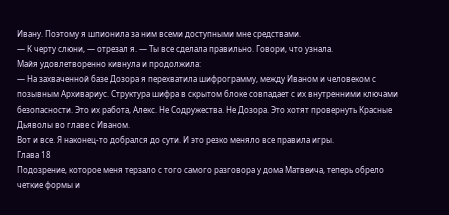Ивану. Поэтому я шпионила за ним всеми доступными мне средствами.
— К черту слюни, — отрезал я. — Ты все сделала правильно. Говори, что узнала.
Майя удовлетворенно кивнула и продолжила:
— На захваченной базе Дозора я перехватила шифрограмму, между Иваном и человеком с позывным Архивариус. Структура шифра в скрытом блоке совпадает с их внутренними ключами безопасности. Это их работа, Алекс. Не Содружества. Не Дозора. Это хотят провернуть Красные Дьяволы во главе с Иваном.
Вот и все. Я наконец-то добрался до сути. И это резко меняло все правила игры.
Глава 18
Подозрение, которое меня терзало с того самого разговора у дома Матвеича, теперь обрело четкие формы и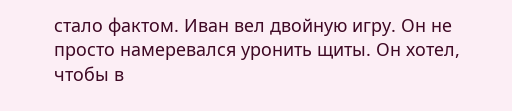стало фактом. Иван вел двойную игру. Он не просто намеревался уронить щиты. Он хотел, чтобы в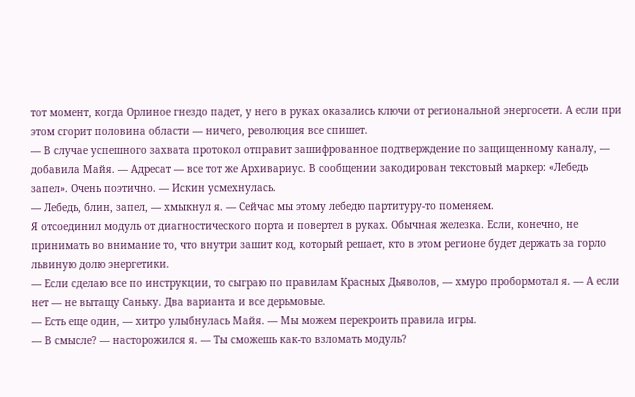тот момент, когда Орлиное гнездо падет, у него в руках оказались ключи от региональной энергосети. А если при этом сгорит половина области — ничего, революция все спишет.
— В случае успешного захвата протокол отправит зашифрованное подтверждение по защищенному каналу, — добавила Майя. — Адресат — все тот же Архивариус. В сообщении закодирован текстовый маркер: «Лебедь запел». Очень поэтично. — Искин усмехнулась.
— Лебедь, блин, запел, — хмыкнул я. — Сейчас мы этому лебедю партитуру-то поменяем.
Я отсоединил модуль от диагностического порта и повертел в руках. Обычная железка. Если, конечно, не принимать во внимание то, что внутри зашит код, который решает, кто в этом регионе будет держать за горло львиную долю энергетики.
— Если сделаю все по инструкции, то сыграю по правилам Красных Дьяволов, — хмуро пробормотал я. — А если нет — не вытащу Саньку. Два варианта и все дерьмовые.
— Есть еще один, — хитро улыбнулась Майя. — Мы можем перекроить правила игры.
— В смысле? — насторожился я. — Ты сможешь как-то взломать модуль?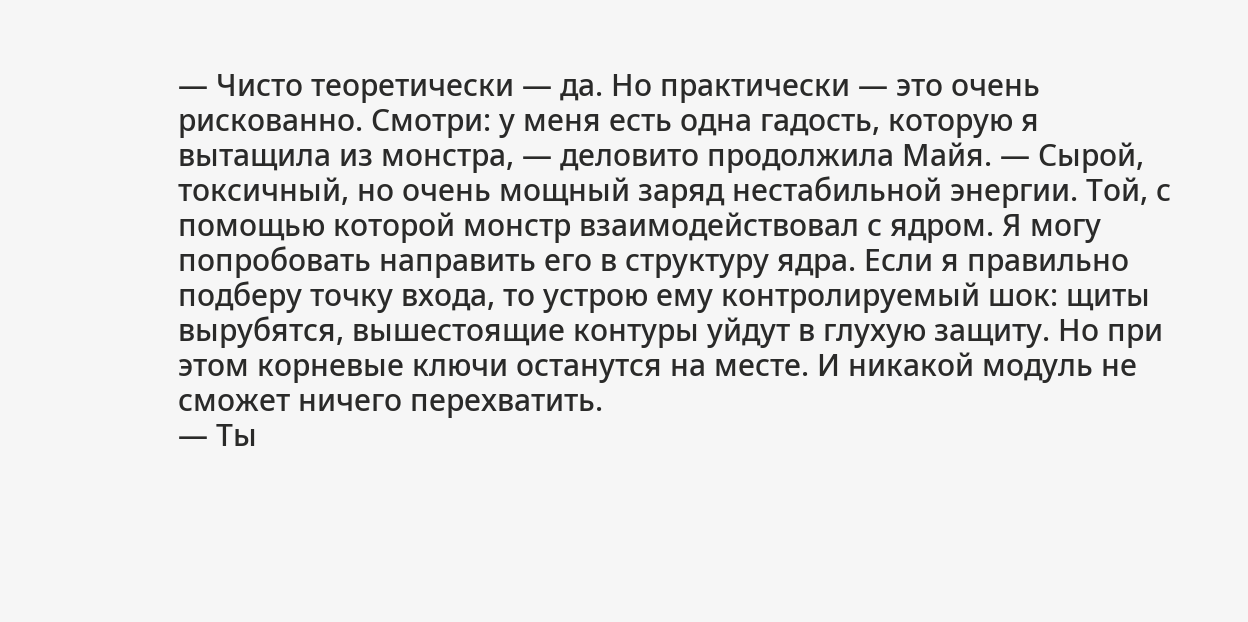— Чисто теоретически — да. Но практически — это очень рискованно. Смотри: у меня есть одна гадость, которую я вытащила из монстра, — деловито продолжила Майя. — Сырой, токсичный, но очень мощный заряд нестабильной энергии. Той, с помощью которой монстр взаимодействовал с ядром. Я могу попробовать направить его в структуру ядра. Если я правильно подберу точку входа, то устрою ему контролируемый шок: щиты вырубятся, вышестоящие контуры уйдут в глухую защиту. Но при этом корневые ключи останутся на месте. И никакой модуль не сможет ничего перехватить.
— Ты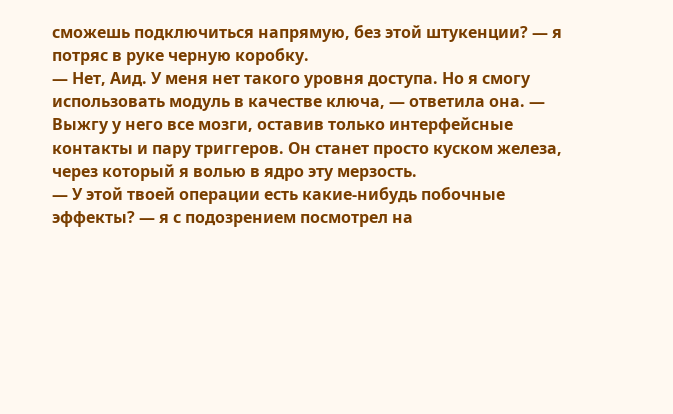сможешь подключиться напрямую, без этой штукенции? — я потряс в руке черную коробку.
— Нет, Аид. У меня нет такого уровня доступа. Но я смогу использовать модуль в качестве ключа, — ответила она. — Выжгу у него все мозги, оставив только интерфейсные контакты и пару триггеров. Он станет просто куском железа, через который я волью в ядро эту мерзость.
— У этой твоей операции есть какие-нибудь побочные эффекты? — я с подозрением посмотрел на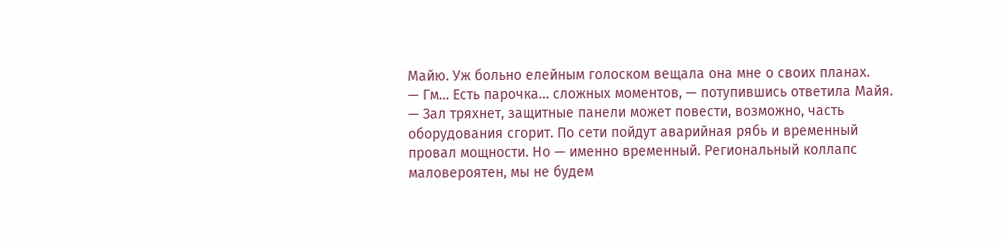Майю. Уж больно елейным голоском вещала она мне о своих планах.
— Гм… Есть парочка… сложных моментов, — потупившись ответила Майя. — Зал тряхнет, защитные панели может повести, возможно, часть оборудования сгорит. По сети пойдут аварийная рябь и временный провал мощности. Но — именно временный. Региональный коллапс маловероятен, мы не будем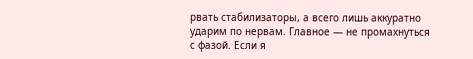рвать стабилизаторы, а всего лишь аккуратно ударим по нервам. Главное — не промахнуться с фазой. Если я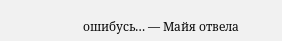ошибусь… — Майя отвела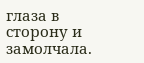глаза в сторону и замолчала.